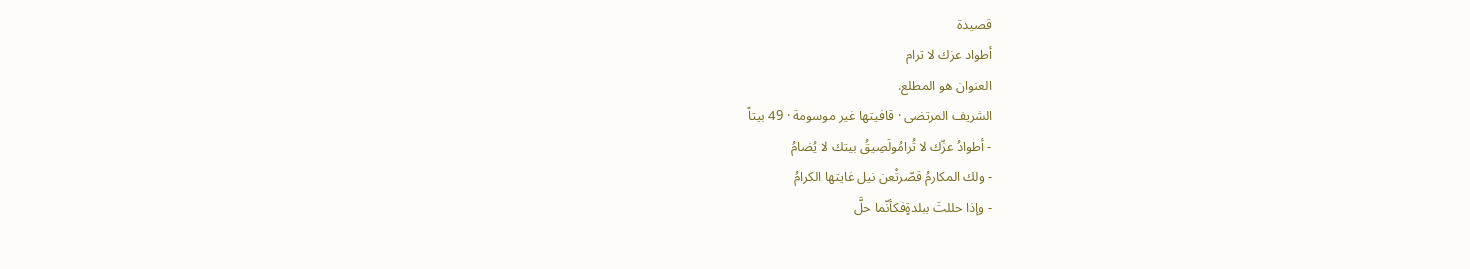قصيدة
أطواد عزك لا ترام
العنوان هو المطلع.
الشريف المرتضى · قافيتها غير موسومة · 49 بيتاً
- أطوادُ عزّك لا تُرامُولَصِيقُ بيتك لا يُضامُ
- ولك المكارمُ قصّرتْعن نيل غايتها الكرامُ
- وإذا حللتَ ببلدةٍفكأنّما حلَّ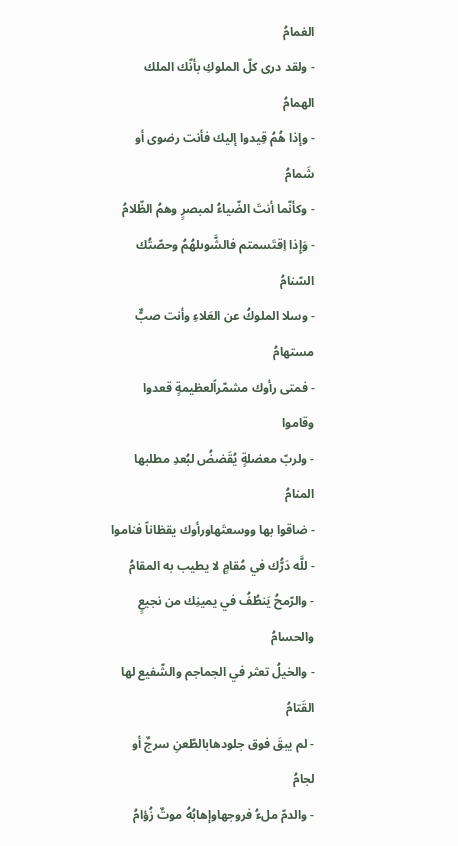الغمامُ
- ولقد درى كلّ الملوكِ بأنّك الملك الهمامُ
- وإذا هُمُ قِيدوا إليك فأنت رضوى أو شَمامُ
- وكأنّما أنتَ الضّياءُ لمبصرٍ وهمُ الظّلامُ
- وَإِذا اِقتَسمتم فالشَّوىلهُمُ وحصّتُك السّنامُ
- وسلا الملوكُ عن العَلاءِ وأنت صبٌّ مستهامُ
- فمتى رأوك مشمّراًلعظيمةٍ قعدوا وقاموا
- ولربّ معضلةٍ يُقَضضُ لبُعدِ مطلبها المنامُ
- ضاقوا بها ووسعتَهاورأوك يقظاناً فناموا
- للَّه دَرُّك في مُقامٍ لا يطيب به المقامُ
- والرّمحُ يَنطُفُ في يمينِك من نجيعٍ والحسامُ
- والخيلُ تعثر في الجماجم والشّفيع لها القَتامُ
- لم يبقَ فوق جلودهابالطّعنِ سرجٌ أو لجامُ
- والدمّ ملءُ فروجهاوإهابُهُ موتٌ زُؤامُ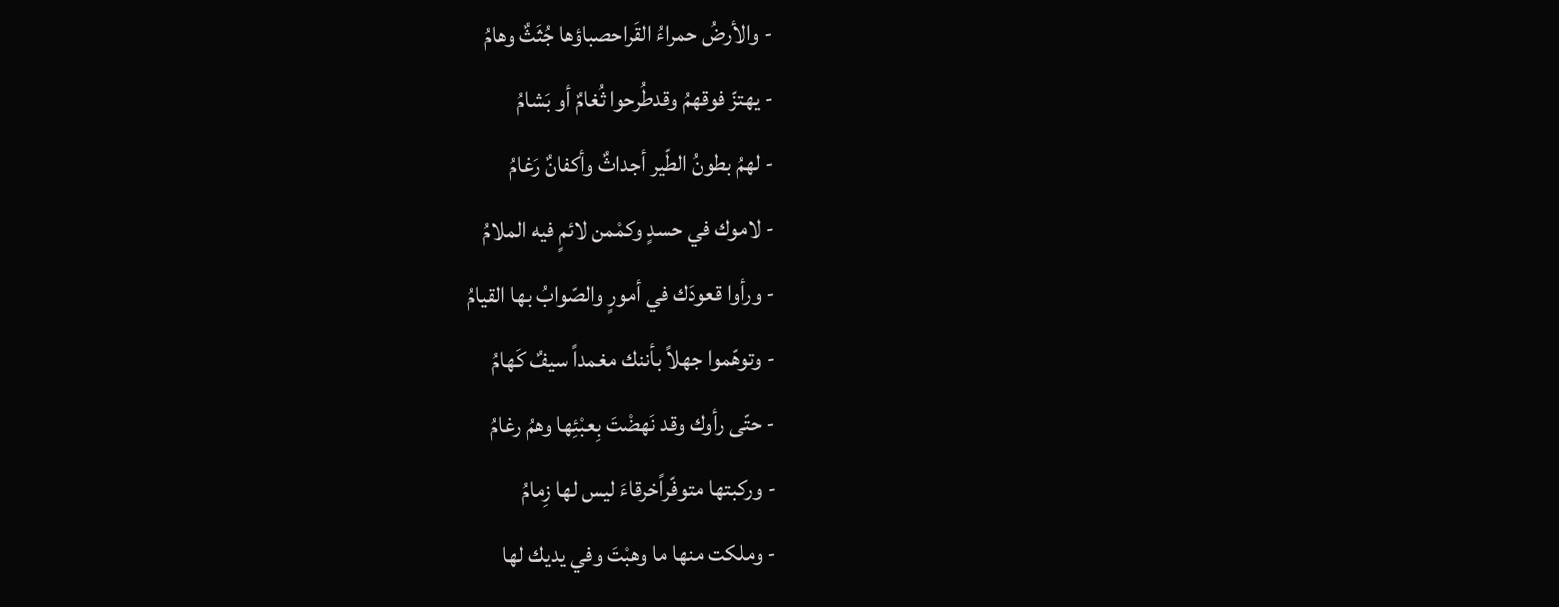- والأرضُ حمراءُ القَراحصباؤها جُثَثٌ وهامُ
- يهتزّ فوقهمُ وقدطُرحوا ثُغامٌ أو بَشامُ
- لهمُ بطونُ الطّير أجداثٌ وأكفانٌ رَغامُ
- لاموك في حسدٍ وكمْمن لائمٍ فيه الملامُ
- ورأوا قعودَك في أمورٍ والصّوابُ بها القيامُ
- وتوهّموا جهلاً بأننك مغمداً سيفٌ كَهامُ
- حتّى رأوك وقد نَهضْتَ بِعبْئِها وهمُ رغامُ
- وركبتها متوفّراًخرقاءَ ليس لها زِمامُ
- وملكت منها ما وهبْتَ وفي يديك لها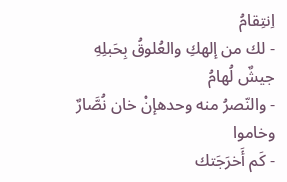اِنتِقامُ
- لك من إلهكِ والعُلوقُ بِحَبلِهِ جيشٌ لُهامُ
- والنّصرُ منه وحدهإنْ خان نُصَّارٌ وخاموا
- كَم أَخرَجَتك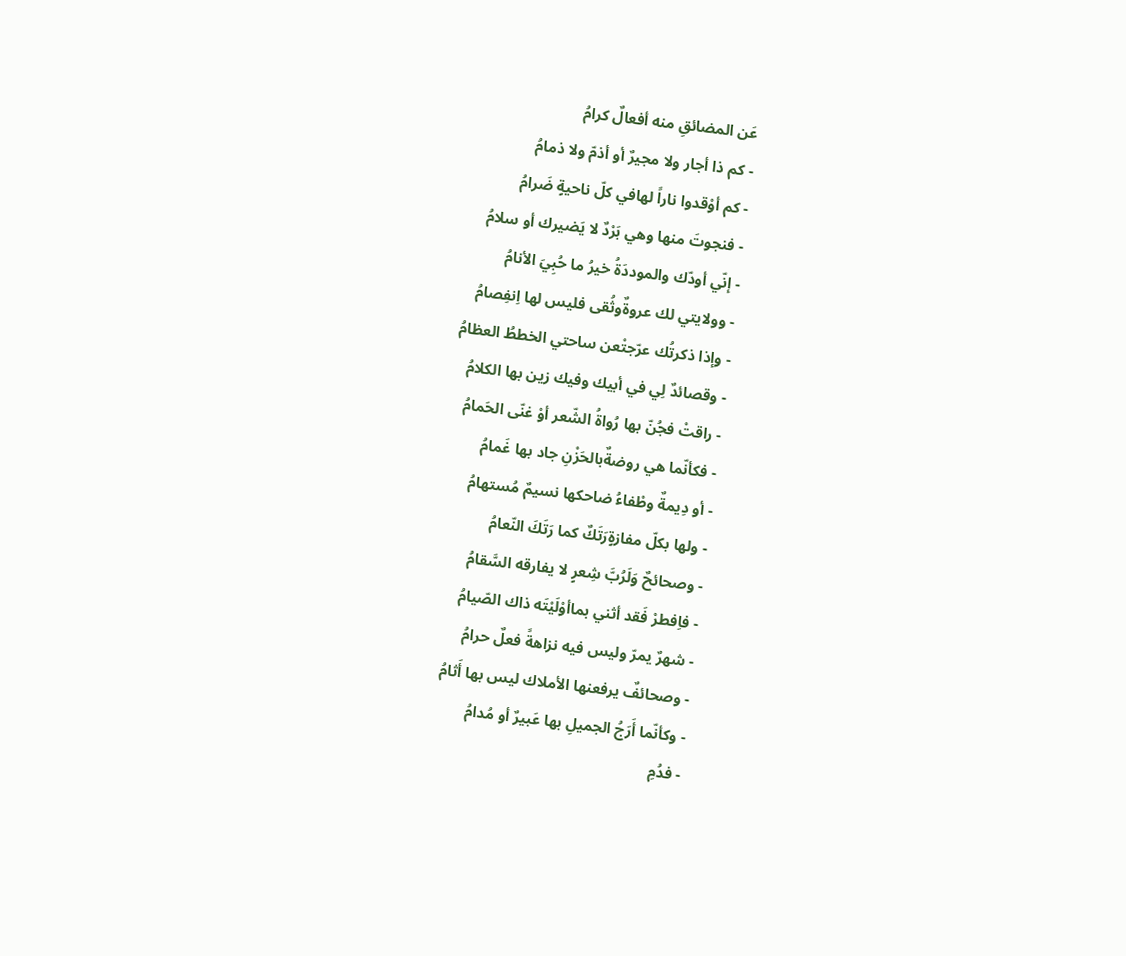عَن المضائقِ منه أفعالٌ كرامُ
- كم ذا أجار ولا مجيرٌ أو أذمّ ولا ذمامُ
- كم أوْقدوا ناراً لهافي كلّ ناحيةٍ ضَرامُ
- فنجوتَ منها وهي بَرْدٌ لا يَضيرك أو سلامُ
- إنّي أودّك والموددَةُ خيرُ ما حُبِيَ الأنامُ
- وولايتي لك عروةٌوثُقى فليس لها اِنفِصامُ
- وإذا ذكرتُك عرّجتْعن ساحتي الخططُ العظامُ
- وقصائدٌ لِي في أبيك وفيك زين بها الكلامُ
- راقتْ فجُنّ بها رُواةُ الشّعر أوْ غنّى الحَمامُ
- فكأنّما هي روضةٌبالحَزْنِ جاد بها غَمامُ
- أو دِيمةٌ وطْفاءُ ضاحكها نسيمٌ مُستهامُ
- ولها بكلّ مفازةٍرَتَكٌ كما رَتَكَ النّعامُ
- وصحائحٌ وَلَرُبَّ شِعرٍ لا يفارقه السَّقامُ
- فاِفطرْ فَقد أثني بماأوْلَيْتَه ذاك الصّيامُ
- شهرٌ يمرّ وليس فيه نزاهةً فعلٌ حرامُ
- وصحائفٌ يرفعنها الأملاك ليس بها أَثامُ
- وكأنّما أَرَجُ الجميلِ بها عَبيرٌ أو مُدامُ
- فدُمِ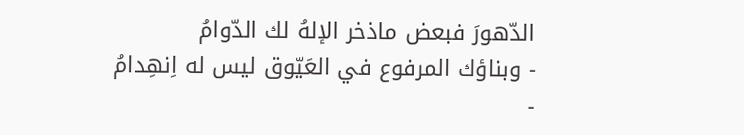الدّهورَ فبعض ماذخر الإلهُ لك الدّوامُ
- وبناؤك المرفوع في العَيّوق ليس له اِنهِدامُ
-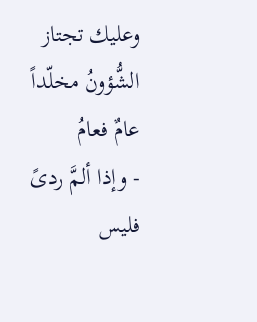وعليك تجتاز الشُّؤونُ مخلّداً عامٌ فعامُ
- وإذا ألمَّ ردىً فليس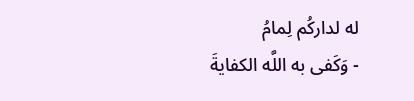له لداركُم لِمامُ
- وَكَفى به اللَّه الكفايةَ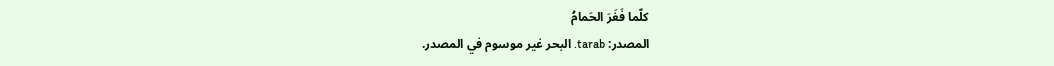كلّما فَغَرَ الحَمامُ
المصدر: tarab. البحر غير موسوم في المصدر.